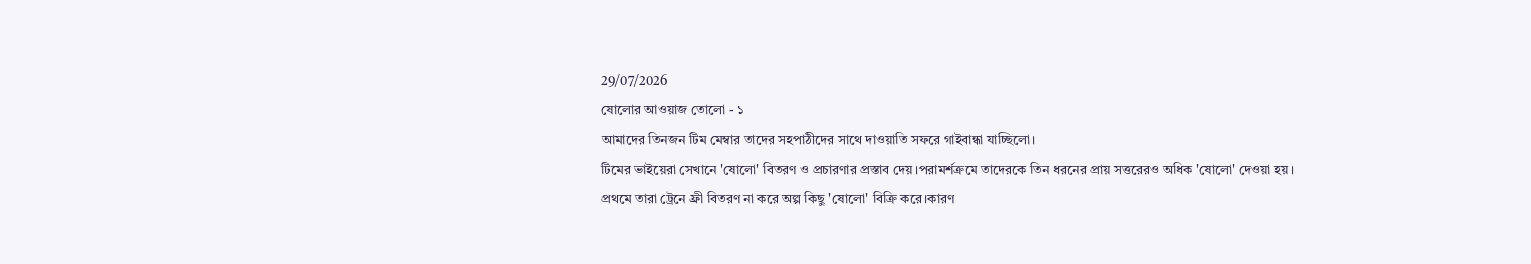29/07/2026
ষোলোর আওয়াজ তোলো - ১
আমাদের তিনজন টিম মেম্বার তাদের সহপাঠীদের সাথে দাওয়াতি সফরে গাইবান্ধা যাচ্ছিলো।
টিমের ভাইয়েরা সেখানে 'ষোলো' বিতরণ ও প্রচারণার প্রস্তাব দেয়।পরামর্শক্রমে তাদেরকে তিন ধরনের প্রায় সত্তরেরও অধিক 'ষোলো' দেওয়া হয়।
প্রথমে তারা ট্রেনে ফ্রী বিতরণ না করে অল্প কিছু 'ষোলো' বিক্রি করে।কারণ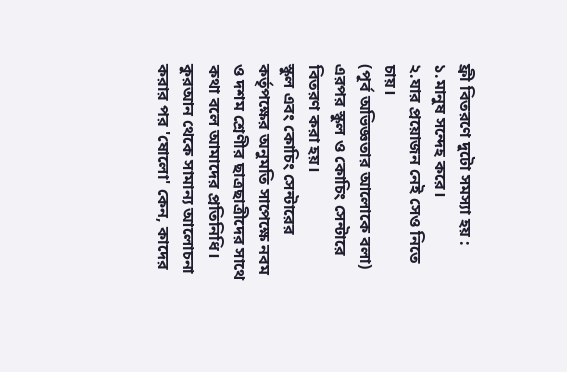ফ্রী বিতরণে দুটো সমস্যা হয় :
১.মানুষ সন্দেহ করে।
২.যার প্রয়োজন নেই সেও নিতে চায়।
(পূর্ব অভিজ্ঞতার আলোকে বলা)
এরপর স্কুল ও কোচিং সেন্টারে বিতরণ করা হয়।
স্কুল এবং কোচিং সেন্টারের কর্তৃপক্ষের অনুমতি সাপেক্ষে নবম ও দশম শ্রেণীর ছাত্রছাত্রীদের সাথে কথা বলে আমাদের প্রতিনিধি।
কুরআন থেকে সামান্য আলোচনা করার পর 'ষোলো' কেন, কাদের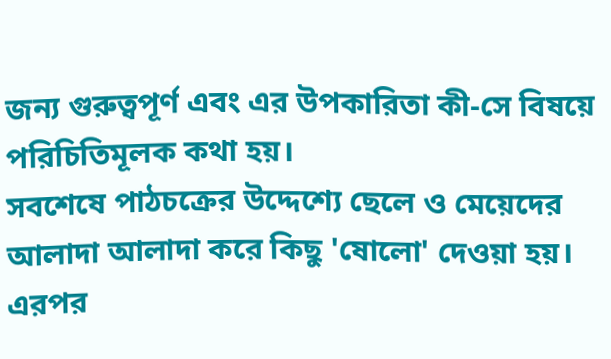জন্য গুরুত্বপূর্ণ এবং এর উপকারিতা কী-সে বিষয়ে পরিচিতিমূলক কথা হয়।
সবশেষে পাঠচক্রের উদ্দেশ্যে ছেলে ও মেয়েদের আলাদা আলাদা করে কিছু 'ষোলো' দেওয়া হয়।
এরপর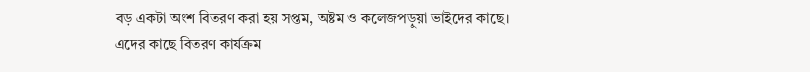বড় একটা অংশ বিতরণ করা হয় সপ্তম, অষ্টম ও কলেজপড়ুয়া ভাইদের কাছে।
এদের কাছে বিতরণ কার্যক্রম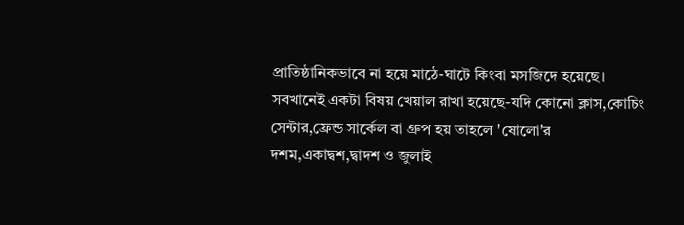প্রাতিষ্ঠানিকভাবে না হয়ে মাঠে-ঘাটে কিংবা মসজিদে হয়েছে।
সবখানেই একটা বিষয় খেয়াল রাখা হয়েছে-যদি কোনো ক্লাস,কোচিং সেন্টার,ফ্রেন্ড সার্কেল বা গ্রুপ হয় তাহলে 'ষোলো'র দশম,একাদ্বশ,দ্বাদশ ও জুলাই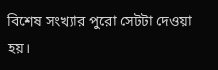বিশেষ সংখ্যার পুরো সেটটা দেওয়া হয়।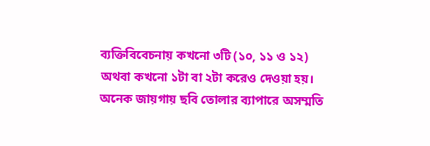ব্যক্তিবিবেচনায় কখনো ৩টি (১০, ১১ ও ১২) অথবা কখনো ১টা বা ২টা করেও দেওয়া হয়।
অনেক জায়গায় ছবি তোলার ব্যাপারে অসম্মতি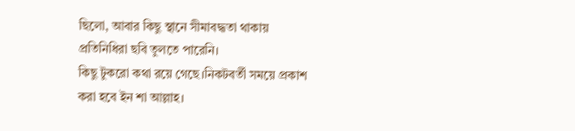ছিলো, আবার কিছু স্থানে সীমাবদ্ধতা থাকায় প্রতিনিধিরা ছবি তুলতে পারেনি।
কিছু টুকরো কথা রয়ে গেছে।নিকটবর্তী সময়ে প্রকাশ করা হবে ইন শা আল্লাহ।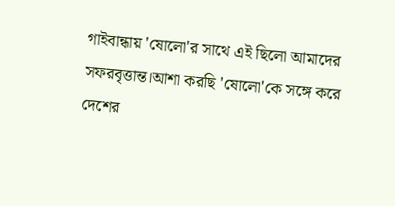গাইবান্ধায় 'ষোলো'র সাথে এই ছিলো আমাদের সফরবৃত্তান্ত।আশা করছি 'ষোলো'কে সঙ্গে করে দেশের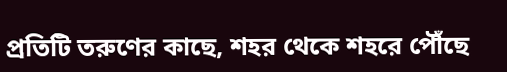প্রতিটি তরুণের কাছে, শহর থেকে শহরে পৌঁছে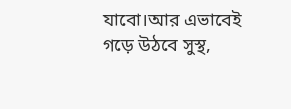যাবো।আর এভাবেই গড়ে উঠবে সুস্থ,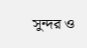সুন্দর ও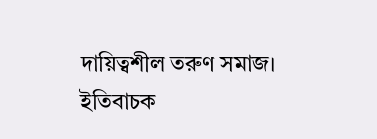দায়িত্বশীল তরুণ সমাজ।
ইতিবাচক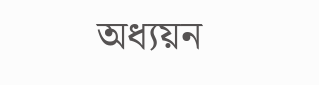অধ্যয়ন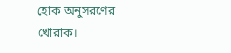হোক অনুসরণের খোরাক।